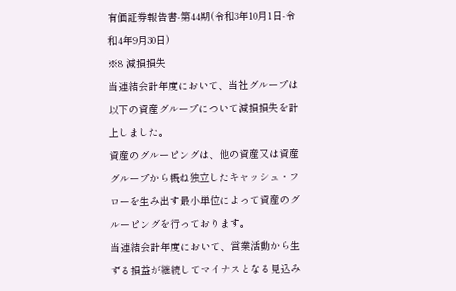有価証券報告書-第44期(令和3年10月1日-令和4年9月30日)
※8 減損損失
当連結会計年度において、当社グループは以下の資産グループについて減損損失を計上しました。
資産のグルーピングは、他の資産又は資産グループから概ね独立したキャッシュ・フローを生み出す最小単位によって資産のグルーピングを行っております。
当連結会計年度において、営業活動から生ずる損益が継続してマイナスとなる見込み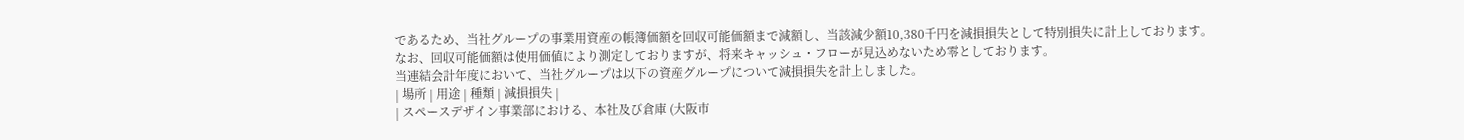であるため、当社グループの事業用資産の帳簿価額を回収可能価額まで減額し、当該減少額10,380千円を減損損失として特別損失に計上しております。
なお、回収可能価額は使用価値により測定しておりますが、将来キャッシュ・フローが見込めないため零としております。
当連結会計年度において、当社グループは以下の資産グループについて減損損失を計上しました。
| 場所 | 用途 | 種類 | 減損損失 |
| スペースデザイン事業部における、本社及び倉庫 (大阪市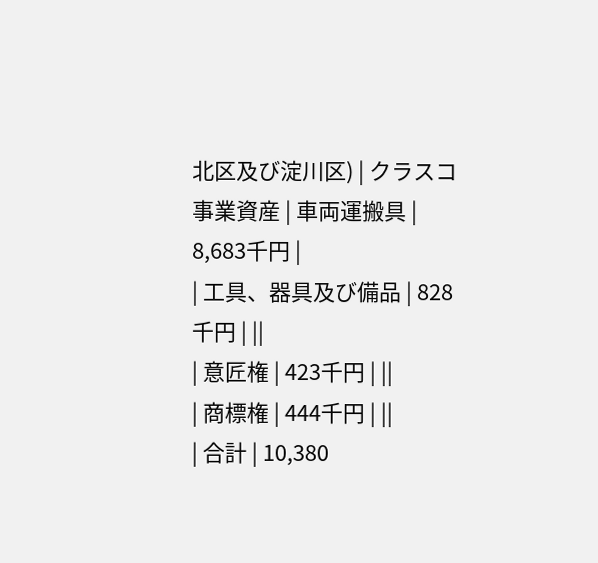北区及び淀川区) | クラスコ事業資産 | 車両運搬具 | 8,683千円 |
| 工具、器具及び備品 | 828千円 | ||
| 意匠権 | 423千円 | ||
| 商標権 | 444千円 | ||
| 合計 | 10,380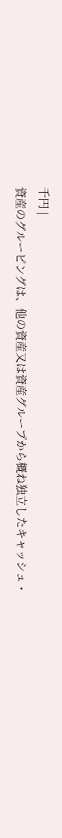千円 |
資産のグルーピングは、他の資産又は資産グループから概ね独立したキャッシュ・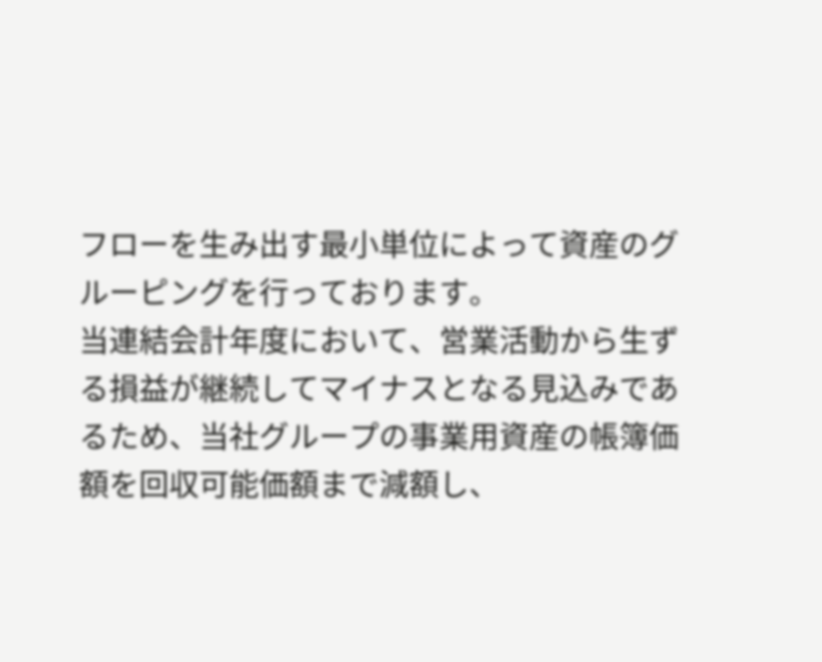フローを生み出す最小単位によって資産のグルーピングを行っております。
当連結会計年度において、営業活動から生ずる損益が継続してマイナスとなる見込みであるため、当社グループの事業用資産の帳簿価額を回収可能価額まで減額し、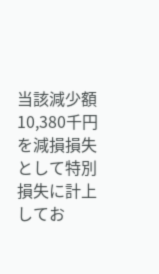当該減少額10,380千円を減損損失として特別損失に計上してお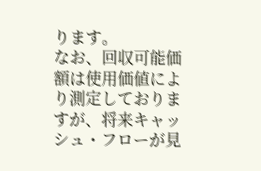ります。
なお、回収可能価額は使用価値により測定しておりますが、将来キャッシュ・フローが見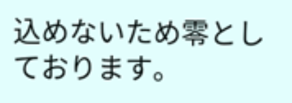込めないため零としております。